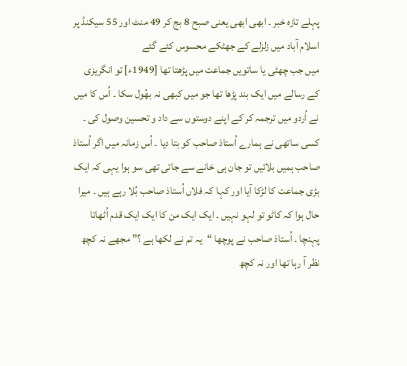پہلے تازہ خبر ۔ ابھی ابھی یعنی صبح 8 بج کر 49 منٹ اور 55 سیکنڈ پر اسلام آباد میں زلزلے کے جھٹکے محسوس کئے گئے
میں جب چھٹی یا ساتویں جماعت میں پڑھتا تھا [1949ء] تو انگریزی کے رسالے میں ایک بند پڑھا تھا جو میں کبھی نہ بھُول سکا ۔ اُس کا میں نے اُردو میں ترجمہ کر کے اپنے دوستوں سے داد و تحسین وصول کی ۔ کسی ساتھی نے ہمارے اُستاذ صاحب کو بتا دیا ۔ اُس زمانہ میں اگر اُستاذ صاحب ہمیں بلائیں تو جان ہی خانے سے جاتی تھی سو ہوا یہی کہ ایک بڑی جماعت کا لڑکا آیا اور کہا کہ فلاں اُستاذ صاحب بُلا رہے ہیں ۔ میرا حال ہوا کہ کاٹو تو لہو نہیں ۔ ایک ایک من کا ایک ایک قدم اُٹھاتا پہنچا ۔ اُستاذ صاحب نے پوچھا “یہ تم نے لکھا ہے ؟” مجھے نہ کچھ نظر آ رہا تھا اور نہ کچھ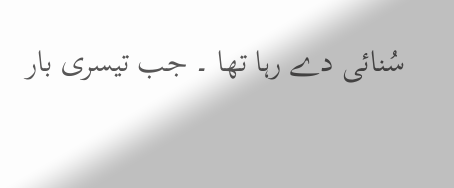سُنائی دے رہا تھا ۔ جب تیسری بار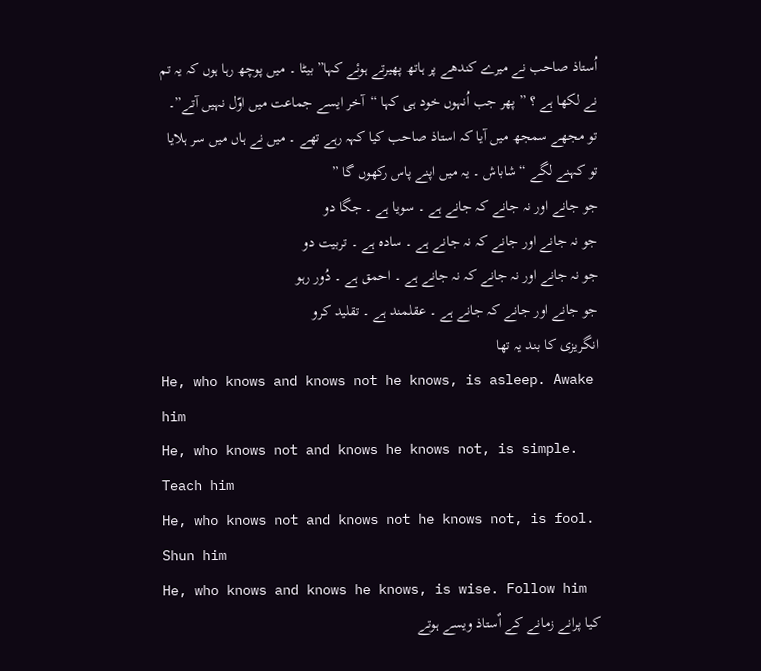اُستاذ صاحب نے میرے کندھے پر ہاتھ پھیرتے ہوئے کہا” بیٹا ۔ میں پوچھ رہا ہوں کہ یہ تم نے لکھا ہے ؟ ” پھر جب اُنہوں خود ہی کہا “آخر ایسے جماعت میں اوّل نہیں آتے”۔ تو مجھے سمجھ میں آیا کہ استاذ صاحب کیا کہہ رہے تھے ۔ میں نے ہاں میں سر ہلایا تو کہنے لگے “شاباش ۔ یہ میں اپنے پاس رکھوں گا ”
جو جانے اور نہ جانے کہ جانے ہے ۔ سویا ہے ۔ جگا دو
جو نہ جانے اور جانے کہ نہ جانے ہے ۔ سادہ ہے ۔ تربیت دو
جو نہ جانے اور نہ جانے کہ نہ جانے ہے ۔ احمق ہے ۔ دُور رہو
جو جانے اور جانے کہ جانے ہے ۔ عقلمند ہے ۔ تقلید کرو
انگریزی کا بند یہ تھا
He, who knows and knows not he knows, is asleep. Awake him
He, who knows not and knows he knows not, is simple. Teach him
He, who knows not and knows not he knows not, is fool. Shun him
He, who knows and knows he knows, is wise. Follow him
کیا پرانے زمانے کے اٌستاذ ویسے ہوتے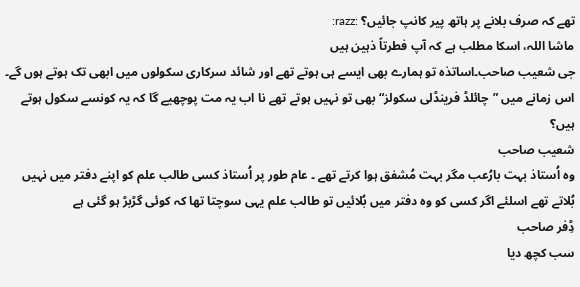تھے کہ صرف بلانے پر ہاتھ پیر کانپ جائیں؟ :razz:
ماشا اللہ، اسکا مطلب ہے کہ آپ فطرتاً ذہین ہیں
جی شعیب صاحب۔اساتذہ تو ہمارے بھی ایسے ہی ہوتے تھے اور شائد سرکاری سکولوں میں ابھی تک ہوتے ہوں گے۔ اس زمانے میں ”چائلڈ فرینڈلی سکولز“ بھی تو نہیں ہوتے تھے نا اب یہ مت پوچھیے گا کہ یہ کونسے سکول ہوتے ہیں؟
شعیب صاحب
وہ اُستاذ بہت بارُعب مگر بہت مُشفق ہوا کرتے تھے ۔ عام طور پر اُستاذ کسی طالب علم کو اپنے دفتر میں نہیں بُلاتے تھے اسلئے اگر کسی کو وہ دفتر میں بُلائیں تو طالب علم یہی سوچتا تھا کہ کوئی گڑبڑ ہو گئی ہے
ڈِفر صاحب
سب کچھ دیا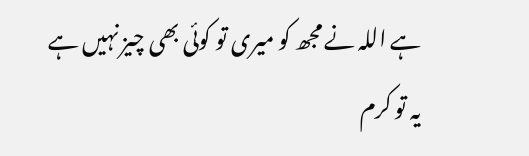ہے اللہ نے مجھ کو میری تو کوئی بھی چیز نہیں ہے
یہ تو کرم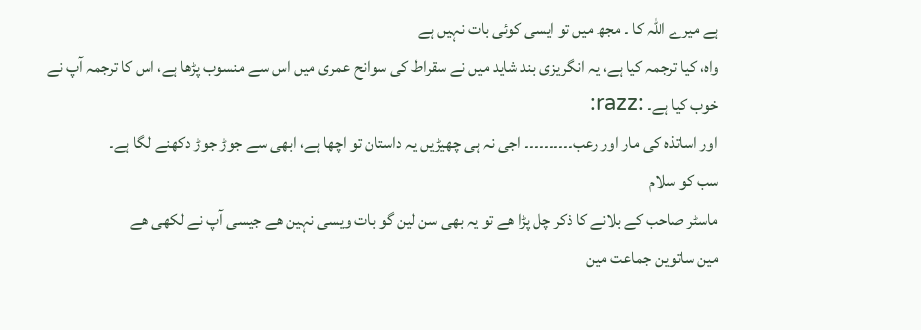ہے میرے اللہ کا ۔ مجھ میں تو ایسی کوئی بات نہیں ہے
واہ، کیا ترجمہ کیا ہے، یہ انگریزی بند شاید میں نے سقراط کی سوانح عمری میں اس سے منسوب پڑھا ہے، اس کا ترجمہ آپ نے خوب کیا ہے۔ :razz:
اور اساتذہ کی مار اور رعب۔۔۔۔۔۔۔۔۔۔ اجی نہ ہی چھیڑیں یہ داستان تو اچھا ہے، ابھی سے جوڑ جوڑ دکھنے لگا ہے۔
سب کو سلام
ماسٹر صاحب کے بلانے کا ذکر چل پڑا ھے تو یہ بھی سن لین گو بات ویسی نہین ھے جیسی آپ نے لکھی ھے
مین ساتوین جماعت مین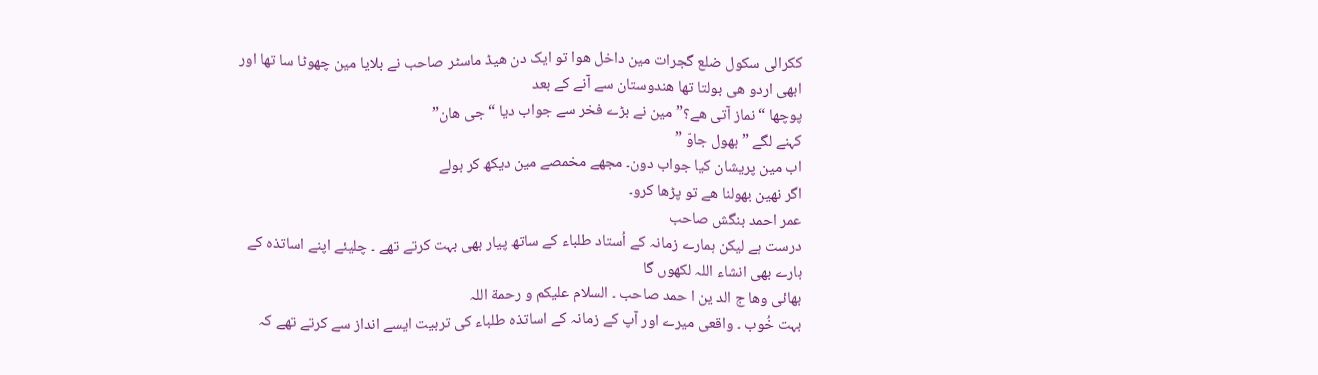ککرالی سکول ضلع گجرات مین داخل ھوا تو ایک دن ھیڈ ماسٹر صاحب نے بلایا مین چھوٹا سا تھا اور ابھی اردو ھی بولتا تھا ھندوستان سے آنے کے بعد
پوچھا “نماز آتی ھے؟” مین نے بڑے فخر سے جواب دیا “جی ھان”
کہنے لگے ” بھول جاوّ ”
اب مین پریشان کیا جواب دون۔ مجھے مخمصے مین دیکھ کر بولے
اگر نھین بھولنا ھے تو پڑھا کرو۔
عمر احمد بنگش صاحب
درست ہے لیکن ہمارے زمانہ کے اُستاد طلباء کے ساتھ پیار بھی بہت کرتے تھے ۔ چلیئے اپنے اساتذہ کے بارے بھی انشاء اللہ لکھوں گا
بھائی وھا ج الد ین ا حمد صاحب ۔ السلام علیکم و رحمة اللہ
بہت خُوب ۔ واقعی میرے اور آپ کے زمانہ کے اساتذہ طلباء کی تربیت ایسے انداز سے کرتے تھے کہ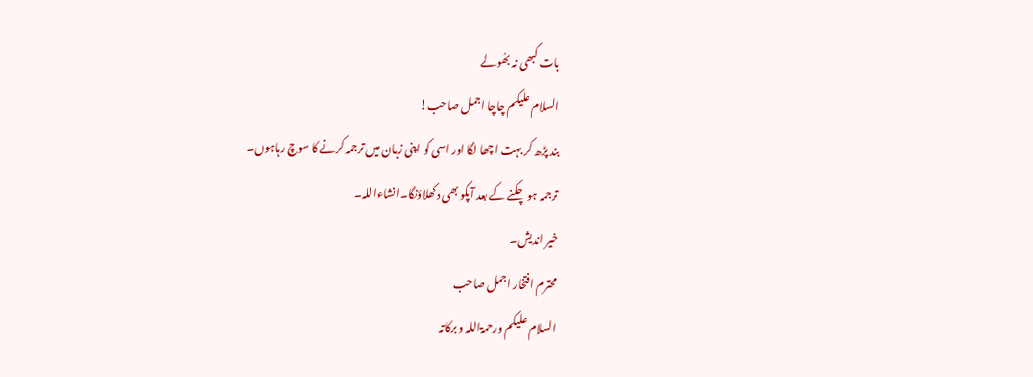بات کبھی نہ بھُولے
السلام علیکم چاچا اجمل صاحب!
بند پڑھ کر بہت اچھا لگا اور اسی کو اپنی زبان میں ترجمہ کرنے کا سوچ رہاہوں۔
ترجمہ ہو چکنے کے بعد آپکو بھی دکھلاؤنگا۔انشاءاللہ۔
خیر اندیش۔
محترم افتخار اجمل صاحب
السلام علیکم ورحمۃاللہ و برکاتہ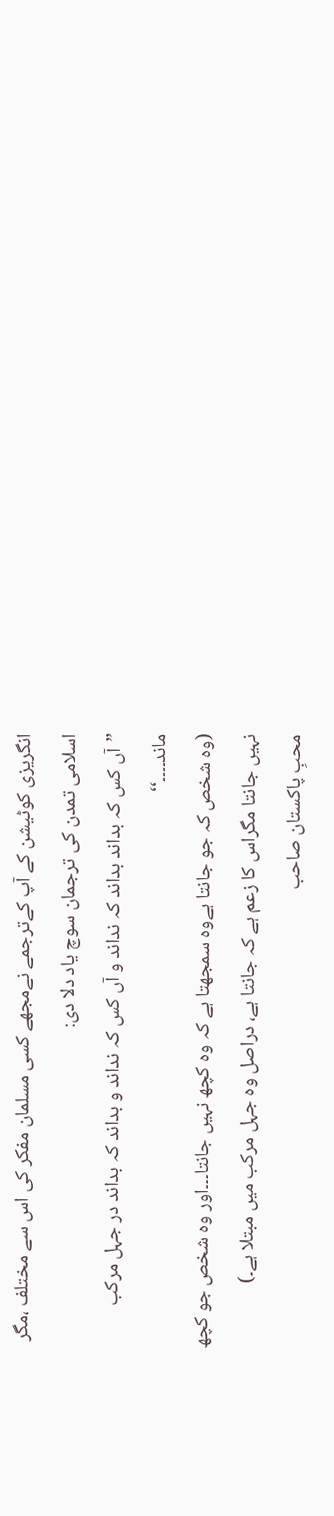انگریزی کوٹیشن کے آپ کےترجمے نےمجھے کسی مسلمان مفکر کی اس سے مختلف ،مگر اسلامی تمدن کی ترجمان سوچ یاد دلا دی:
”آں کس کہ بداند بداند کہ نداند و آں کس کہ نداند و بداند کہ بداند در جہل مرکب ماند۔۔۔۔‘‘
(وہ شخص کہ جو جانتا ہےوہ سمجھتا ہے کہ وہ کچھ نہیں جانتا۔۔۔اور وہ شخص جو کچھ نہیں جانتا مگراس کا زعم ہے کہ جانتا ہے، دراصل وہ جہل مرکب میں مبتلا ہے۔)
محبِ پاکستان صاحب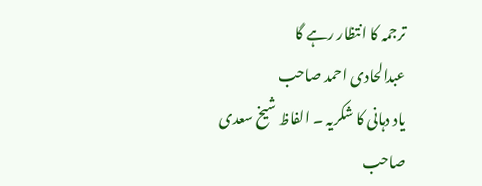ترجمہ کا انتظار رہے گا
عبدالحادی احمد صاحب
یاد دہانی کا شکریہ ۔ الفاظ شیخ سعدی صاحب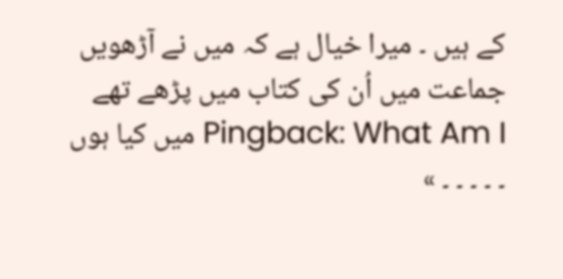کے ہیں ۔ میرا خیال ہے کہ میں نے آڑھویں جماعت میں اُن کی کتاب میں پڑھے تھے
Pingback: What Am I میں کیا ہوں ۔ ۔ ۔ ۔ ۔ »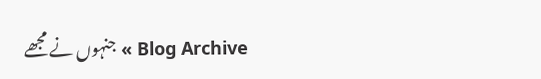Blog Archive » جنہوں نے مجھے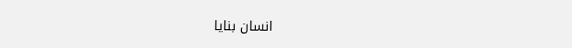انسان بنایا